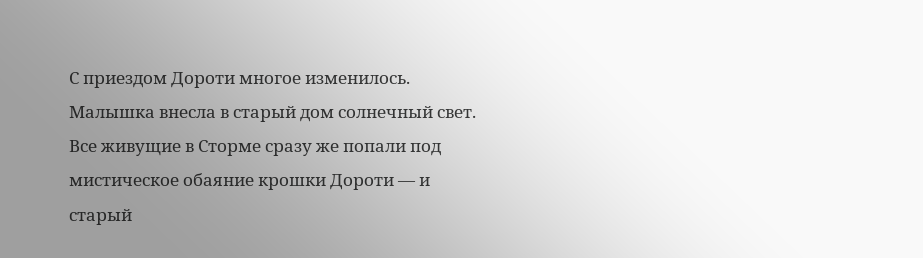С приездом Дороти многое изменилось. Малышка внесла в старый дом солнечный свет. Все живущие в Сторме сразу же попали под мистическое обаяние крошки Дороти — и старый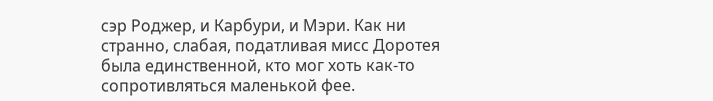сэр Роджер, и Карбури, и Мэри. Как ни странно, слабая, податливая мисс Доротея была единственной, кто мог хоть как-то сопротивляться маленькой фее.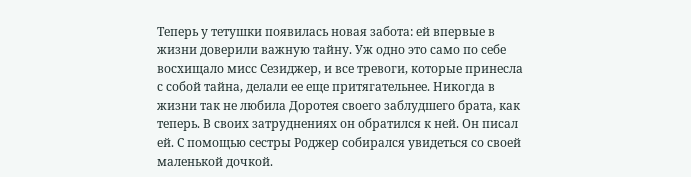Теперь у тетушки появилась новая забота: ей впервые в жизни доверили важную тайну. Уж одно это само по себе восхищало мисс Сезиджер, и все тревоги, которые принесла с собой тайна, делали ее еще притягательнее. Никогда в жизни так не любила Доротея своего заблудшего брата, как теперь. В своих затруднениях он обратился к ней. Он писал ей. С помощью сестры Роджер собирался увидеться со своей маленькой дочкой.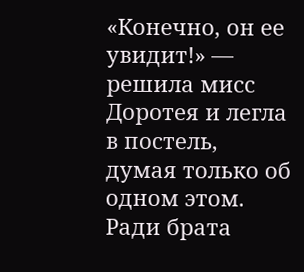«Конечно, он ее увидит!» — решила мисс Доротея и легла в постель, думая только об одном этом. Ради брата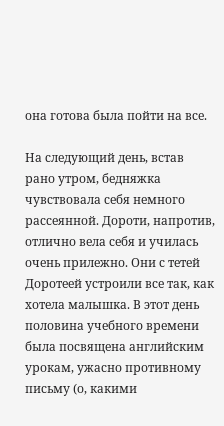она готова была пойти на все.

На следующий день, встав рано утром, бедняжка чувствовала себя немного рассеянной. Дороти, напротив, отлично вела себя и училась очень прилежно. Они с тетей Доротеей устроили все так, как хотела малышка. В этот день половина учебного времени была посвящена английским урокам, ужасно противному письму (о, какими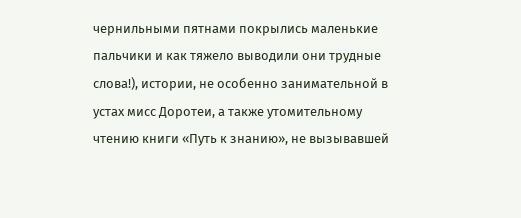чернильными пятнами покрылись маленькие пальчики и как тяжело выводили они трудные слова!), истории, не особенно занимательной в устах мисс Доротеи, а также утомительному чтению книги «Путь к знанию», не вызывавшей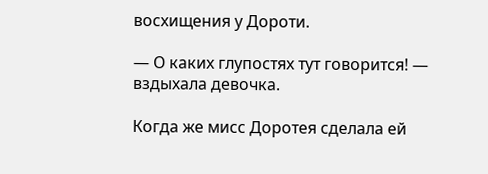восхищения у Дороти.

— О каких глупостях тут говорится! — вздыхала девочка.

Когда же мисс Доротея сделала ей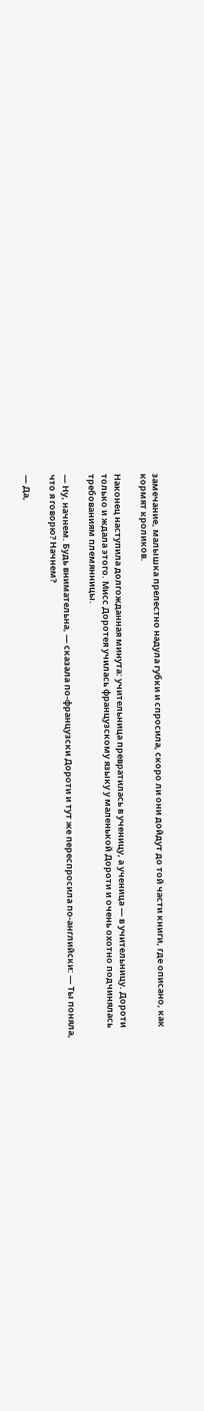замечание, малышка прелестно надула губки и спросила, скоро ли они дойдут до той части книги, где описано, как кормят кроликов.

Наконец наступила долгожданная минута: учительница превратилась в ученицу, а ученица — в учительницу. Дороти только и ждала этого. Мисс Доротея училась французскому языку у маленькой Дороти и очень охотно подчинялась требованиям племянницы.

— Ну, начнем. Будь внимательна, — сказала по-французски Дороти и тут же переспросила по-английски: — Ты поняла, что я говорю? Начнем?

— Да,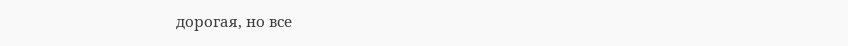дорогая, но все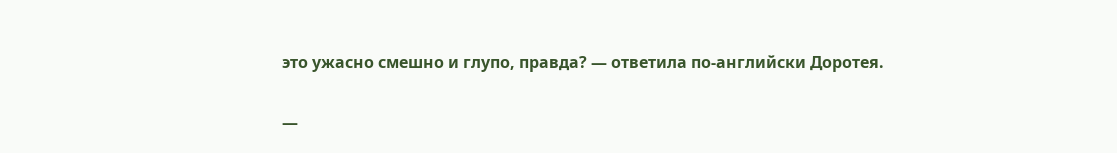это ужасно смешно и глупо, правда? — ответила по-английски Доротея.

—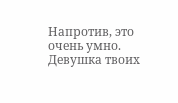Напротив, это очень умно. Девушка твоих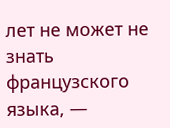лет не может не знать французского языка, —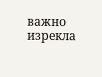важно изрекла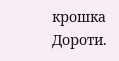крошка Дороти.